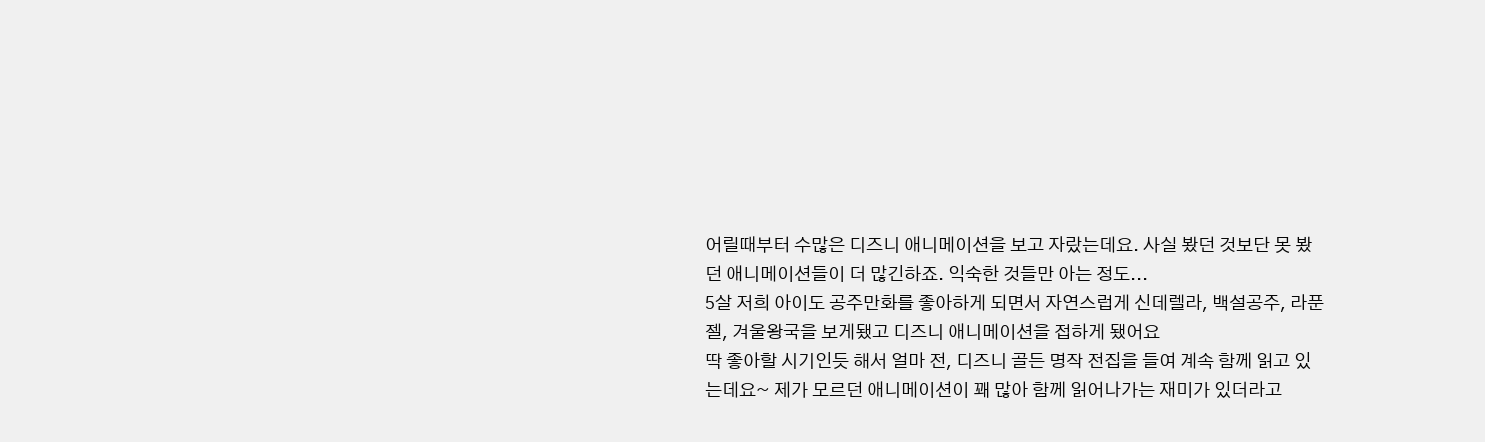어릴때부터 수많은 디즈니 애니메이션을 보고 자랐는데요. 사실 봤던 것보단 못 봤던 애니메이션들이 더 많긴하죠. 익숙한 것들만 아는 정도...
5살 저희 아이도 공주만화를 좋아하게 되면서 자연스럽게 신데렐라, 백설공주, 라푼젤, 겨울왕국을 보게됐고 디즈니 애니메이션을 접하게 됐어요
딱 좋아할 시기인듯 해서 얼마 전, 디즈니 골든 명작 전집을 들여 계속 함께 읽고 있는데요~ 제가 모르던 애니메이션이 꽤 많아 함께 읽어나가는 재미가 있더라고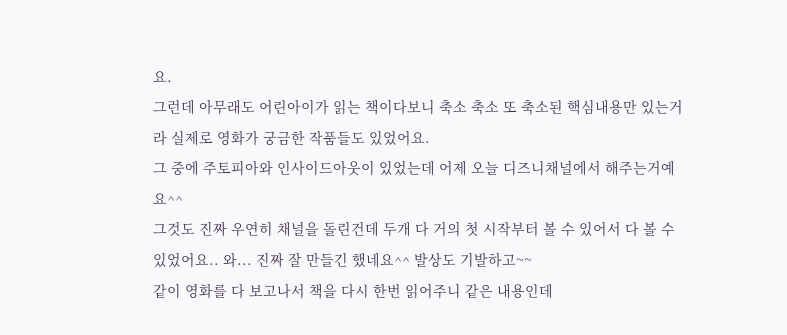요.
그런데 아무래도 어린아이가 읽는 책이다보니 축소 축소 또 축소된 핵심내용만 있는거라 실제로 영화가 궁금한 작품들도 있었어요.
그 중에 주토피아와 인사이드아웃이 있었는데 어제 오늘 디즈니채널에서 해주는거예요^^
그것도 진짜 우연히 채널을 돌린건데 두개 다 거의 첫 시작부터 볼 수 있어서 다 볼 수 있었어요.. 와... 진짜 잘 만들긴 했네요^^ 발상도 기발하고~~
같이 영화를 다 보고나서 책을 다시 한번 읽어주니 같은 내용인데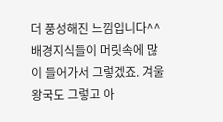더 풍성해진 느낌입니다^^
배경지식들이 머릿속에 많이 들어가서 그렇겠죠. 겨울왕국도 그렇고 아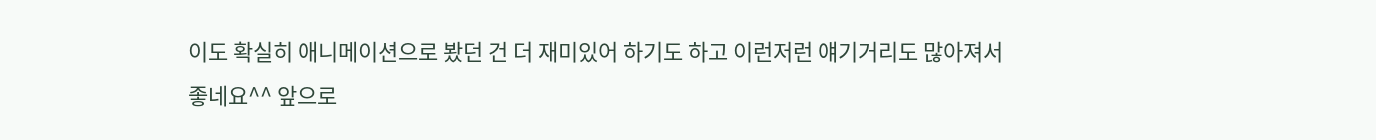이도 확실히 애니메이션으로 봤던 건 더 재미있어 하기도 하고 이런저런 얘기거리도 많아져서 좋네요^^ 앞으로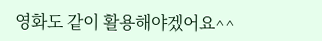영화도 같이 활용해야겠어요^^